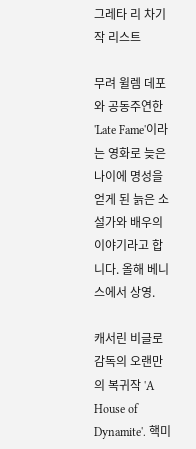그레타 리 차기작 리스트

무려 윌렘 데포와 공동주연한 'Late Fame'이라는 영화로 늦은 나이에 명성을 얻게 된 늙은 소설가와 배우의 이야기라고 합니다. 올해 베니스에서 상영.

캐서린 비글로 감독의 오랜만의 복귀작 'A House of Dynamite'. 핵미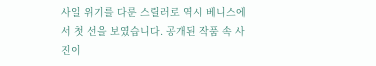사일 위기를 다룬 스릴러로 역시 베니스에서 첫 선을 보였습니다. 공개된 작품 속 사진이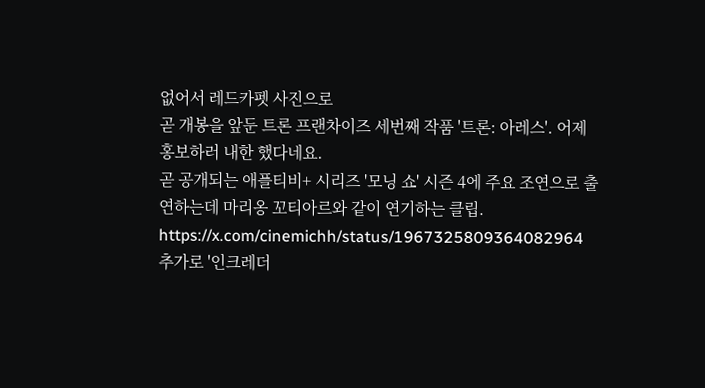없어서 레드카펫 사진으로
곧 개봉을 앞둔 트론 프랜차이즈 세번째 작품 '트론: 아레스'. 어제 홍보하러 내한 했다네요.
곧 공개되는 애플티비+ 시리즈 '모닝 쇼' 시즌 4에 주요 조연으로 출연하는데 마리옹 꼬티아르와 같이 연기하는 클립.
https://x.com/cinemichh/status/1967325809364082964
추가로 '인크레더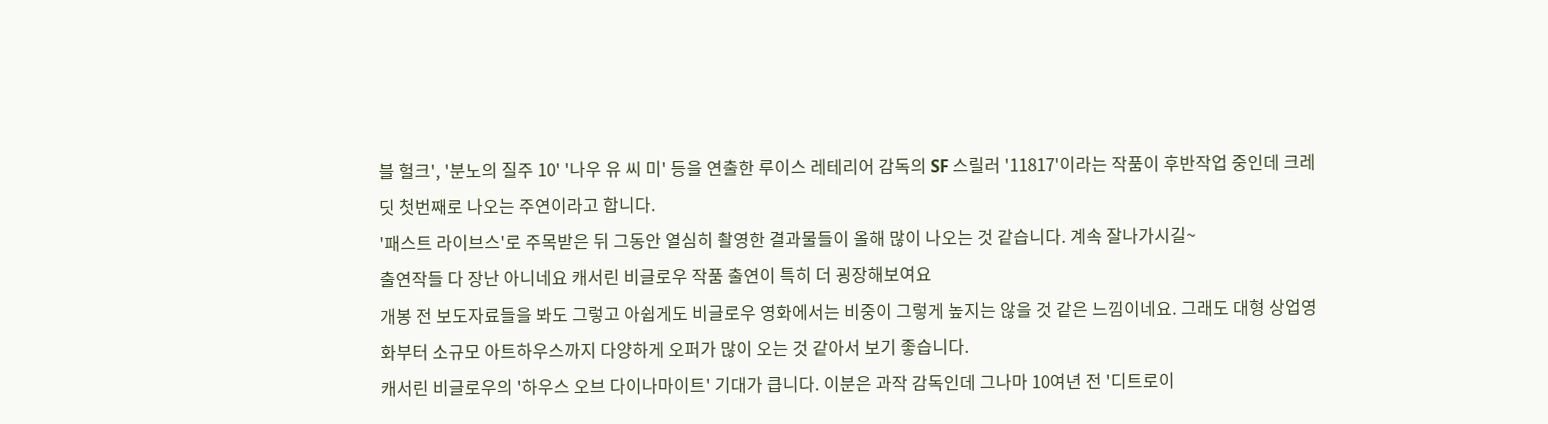블 헐크', '분노의 질주 10' '나우 유 씨 미' 등을 연출한 루이스 레테리어 감독의 SF 스릴러 '11817'이라는 작품이 후반작업 중인데 크레딧 첫번째로 나오는 주연이라고 합니다.
'패스트 라이브스'로 주목받은 뒤 그동안 열심히 촬영한 결과물들이 올해 많이 나오는 것 같습니다. 계속 잘나가시길~
출연작들 다 장난 아니네요 캐서린 비글로우 작품 출연이 특히 더 굉장해보여요
개봉 전 보도자료들을 봐도 그렇고 아쉽게도 비글로우 영화에서는 비중이 그렇게 높지는 않을 것 같은 느낌이네요. 그래도 대형 상업영화부터 소규모 아트하우스까지 다양하게 오퍼가 많이 오는 것 같아서 보기 좋습니다.
캐서린 비글로우의 '하우스 오브 다이나마이트' 기대가 큽니다. 이분은 과작 감독인데 그나마 10여년 전 '디트로이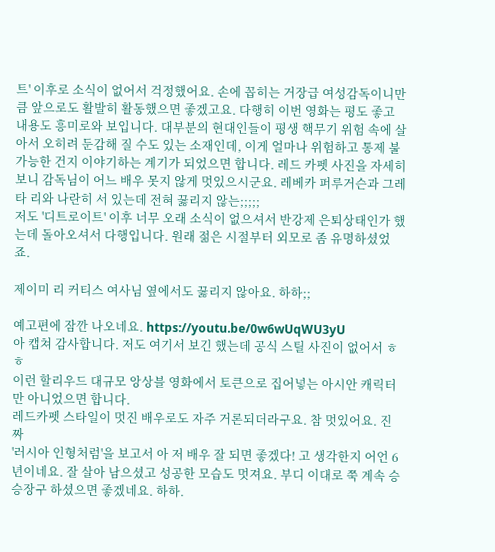트' 이후로 소식이 없어서 걱정했어요. 손에 꼽히는 거장급 여성감독이니만큼 앞으로도 활발히 활동했으면 좋겠고요. 다행히 이번 영화는 평도 좋고 내용도 흥미로와 보입니다. 대부분의 현대인들이 평생 핵무기 위험 속에 살아서 오히려 둔감해 질 수도 있는 소재인데, 이게 얼마나 위험하고 통제 불가능한 건지 이야기하는 계기가 되었으면 합니다. 레드 카펫 사진을 자세히 보니 감독님이 어느 배우 못지 않게 멋있으시군요. 레베카 퍼루거슨과 그레타 리와 나란히 서 있는데 전혀 꿇리지 않는;;;;;
저도 '디트로이트' 이후 너무 오래 소식이 없으셔서 반강제 은퇴상태인가 했는데 돌아오셔서 다행입니다. 원래 젊은 시절부터 외모로 좀 유명하셨었죠.

제이미 리 커티스 여사님 옆에서도 꿇리지 않아요. 하하;;

예고편에 잠깐 나오네요. https://youtu.be/0w6wUqWU3yU
아 캡쳐 감사합니다. 저도 여기서 보긴 했는데 공식 스틸 사진이 없어서 ㅎㅎ
이런 할리우드 대규모 앙상블 영화에서 토큰으로 집어넣는 아시안 캐릭터만 아니었으면 합니다.
레드카펫 스타일이 멋진 배우로도 자주 거론되더라구요. 참 멋있어요. 진짜
'러시아 인형처럼'을 보고서 아 저 배우 잘 되면 좋겠다! 고 생각한지 어언 6년이네요. 잘 살아 남으셨고 성공한 모습도 멋져요. 부디 이대로 쭉 계속 승승장구 하셨으면 좋겠네요. 하하.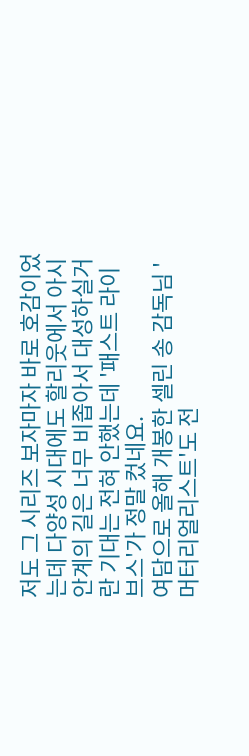저도 그 시리즈 보자마자 바로 호감이었는데 다양성 시대에도 할리웃에서 아시안계의 길은 너무 비좁아서 대성하실거란 기대는 전혀 안했는데 '패스트 라이브스'가 정말 컸네요.
여담으로 올해 개봉한 셀린 송 감독님 '머터리얼리스트'도 전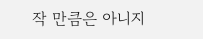작 만큼은 아니지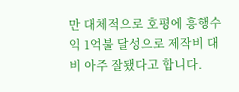만 대체적으로 호평에 흥행수익 1억불 달성으로 제작비 대비 아주 잘됐다고 합니다.